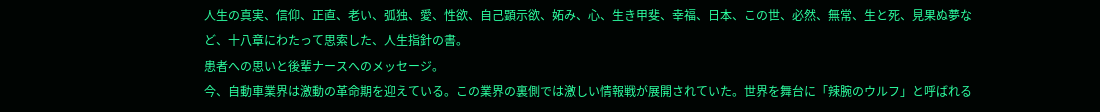人生の真実、信仰、正直、老い、弧独、愛、性欲、自己顕示欲、妬み、心、生き甲斐、幸福、日本、この世、必然、無常、生と死、見果ぬ夢など、十八章にわたって思索した、人生指針の書。
患者への思いと後輩ナースへのメッセージ。
今、自動車業界は激動の革命期を迎えている。この業界の裏側では激しい情報戦が展開されていた。世界を舞台に「辣腕のウルフ」と呼ばれる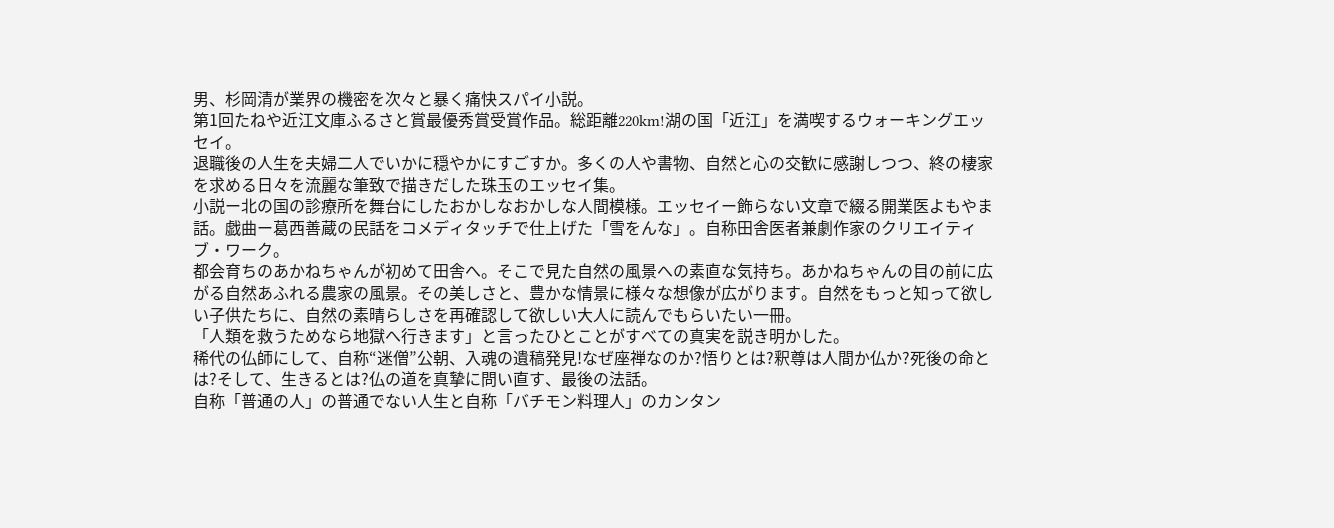男、杉岡清が業界の機密を次々と暴く痛快スパイ小説。
第1回たねや近江文庫ふるさと賞最優秀賞受賞作品。総距離220km!湖の国「近江」を満喫するウォーキングエッセイ。
退職後の人生を夫婦二人でいかに穏やかにすごすか。多くの人や書物、自然と心の交歓に感謝しつつ、終の棲家を求める日々を流麗な筆致で描きだした珠玉のエッセイ集。
小説ー北の国の診療所を舞台にしたおかしなおかしな人間模様。エッセイー飾らない文章で綴る開業医よもやま話。戯曲ー葛西善蔵の民話をコメディタッチで仕上げた「雪をんな」。自称田舎医者兼劇作家のクリエイティブ・ワーク。
都会育ちのあかねちゃんが初めて田舎へ。そこで見た自然の風景への素直な気持ち。あかねちゃんの目の前に広がる自然あふれる農家の風景。その美しさと、豊かな情景に様々な想像が広がります。自然をもっと知って欲しい子供たちに、自然の素晴らしさを再確認して欲しい大人に読んでもらいたい一冊。
「人類を救うためなら地獄へ行きます」と言ったひとことがすべての真実を説き明かした。
稀代の仏師にして、自称“迷僧”公朝、入魂の遺稿発見!なぜ座禅なのか?悟りとは?釈尊は人間か仏か?死後の命とは?そして、生きるとは?仏の道を真摯に問い直す、最後の法話。
自称「普通の人」の普通でない人生と自称「バチモン料理人」のカンタン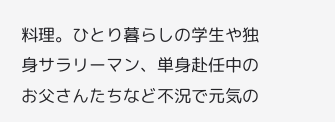料理。ひとり暮らしの学生や独身サラリーマン、単身赴任中のお父さんたちなど不況で元気の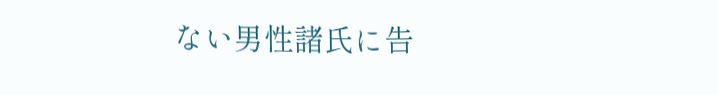ない男性諸氏に告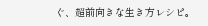ぐ、超前向きな生き方レシピ。